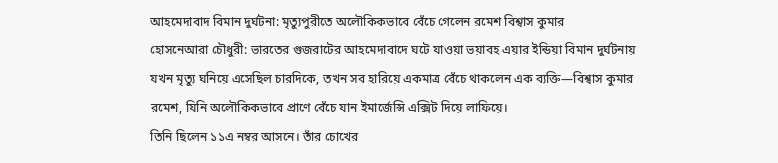আহমেদাবাদ বিমান দুর্ঘটনা: মৃত্যুপুরীতে অলৌকিকভাবে বেঁচে গেলেন রমেশ বিশ্বাস কুমার
হোসনেআরা চৌধুরী: ভারতের গুজরাটের আহমেদাবাদে ঘটে যাওয়া ভয়াবহ এয়ার ইন্ডিয়া বিমান দুর্ঘটনায় যখন মৃত্যু ঘনিয়ে এসেছিল চারদিকে, তখন সব হারিয়ে একমাত্র বেঁচে থাকলেন এক ব্যক্তি—বিশ্বাস কুমার রমেশ, যিনি অলৌকিকভাবে প্রাণে বেঁচে যান ইমার্জেন্সি এক্সিট দিয়ে লাফিয়ে।
তিনি ছিলেন ১১এ নম্বর আসনে। তাঁর চোখের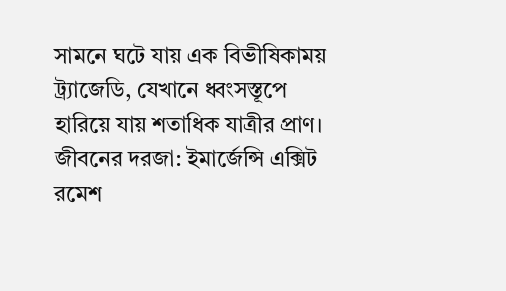সামনে ঘটে যায় এক বিভীষিকাময় ট্র্যাজেডি, যেখানে ধ্বংসস্তূপে হারিয়ে যায় শতাধিক যাত্রীর প্রাণ।
জীবনের দরজা: ইমার্জেন্সি এক্সিট
রমেশ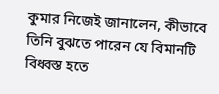কুমার নিজেই জানালেন, কীভাবে তিনি বুঝতে পারেন যে বিমানটি বিধ্বস্ত হতে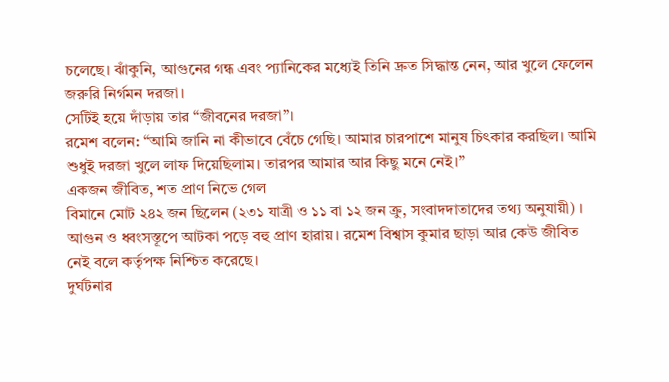চলেছে। ঝাঁকুনি, আগুনের গন্ধ এবং প্যানিকের মধ্যেই তিনি দ্রুত সিদ্ধান্ত নেন, আর খুলে ফেলেন জরুরি নির্গমন দরজা।
সেটিই হয়ে দাঁড়ায় তার “জীবনের দরজা”।
রমেশ বলেন: “আমি জানি না কীভাবে বেঁচে গেছি। আমার চারপাশে মানুষ চিৎকার করছিল। আমি শুধুই দরজা খুলে লাফ দিয়েছিলাম। তারপর আমার আর কিছু মনে নেই।”
একজন জীবিত, শত প্রাণ নিভে গেল
বিমানে মোট ২৪২ জন ছিলেন (২৩১ যাত্রী ও ১১ বা ১২ জন ক্রু, সংবাদদাতাদের তথ্য অনুযায়ী) । আগুন ও ধ্বংসস্তূপে আটকা পড়ে বহু প্রাণ হারায়। রমেশ বিশ্বাস কুমার ছাড়া আর কেউ জীবিত নেই বলে কর্তৃপক্ষ নিশ্চিত করেছে।
দুর্ঘটনার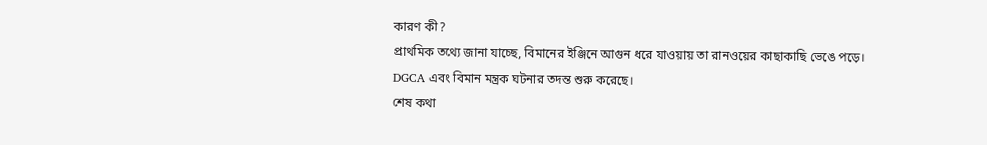কারণ কী?
প্রাথমিক তথ্যে জানা যাচ্ছে, বিমানের ইঞ্জিনে আগুন ধরে যাওয়ায় তা রানওয়ের কাছাকাছি ভেঙে পড়ে।
DGCA এবং বিমান মন্ত্রক ঘটনার তদন্ত শুরু করেছে।
শেষ কথা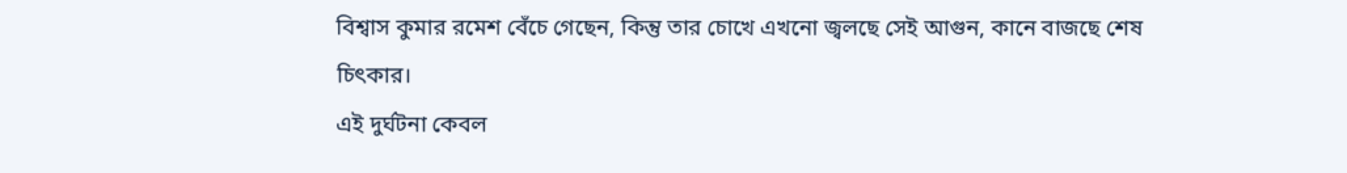বিশ্বাস কুমার রমেশ বেঁচে গেছেন, কিন্তু তার চোখে এখনো জ্বলছে সেই আগুন, কানে বাজছে শেষ চিৎকার।
এই দুর্ঘটনা কেবল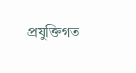প্রযুক্তিগত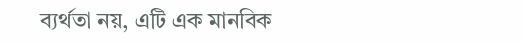ব্যর্থতা নয়, এটি এক মানবিক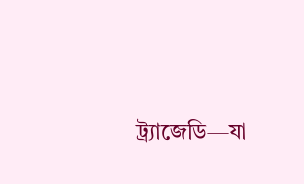ট্র্যাজেডি—যা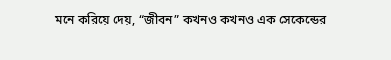মনে করিয়ে দেয়, “জীবন” কখনও কখনও এক সেকেন্ডের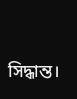সিদ্ধান্ত।